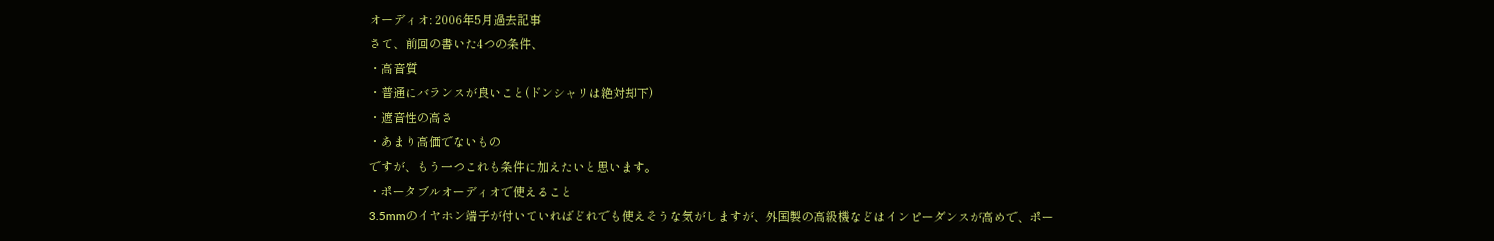オーディオ: 2006年5月過去記事
さて、前回の書いた4つの条件、
・高音質
・普通にバランスが良いこと(ドンシャリは絶対却下)
・遮音性の高さ
・あまり高価でないもの
ですが、もう一つこれも条件に加えたいと思います。
・ポータブルオーディオで使えること
3.5mmのイヤホン端子が付いていればどれでも使えそうな気がしますが、外国製の高級機などはインピーダンスが高めで、ポー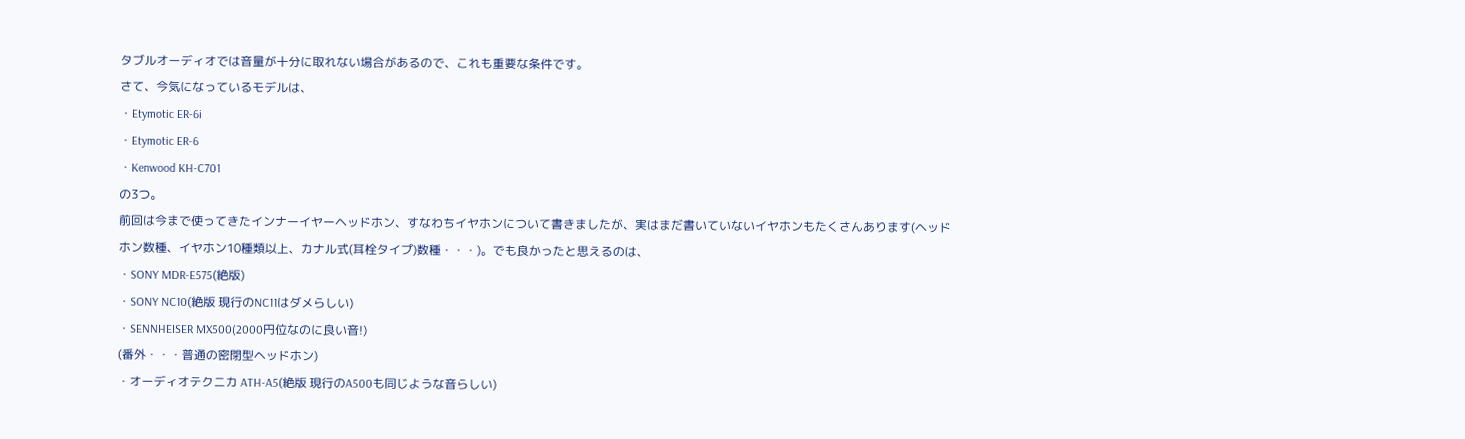タブルオーディオでは音量が十分に取れない場合があるので、これも重要な条件です。
さて、今気になっているモデルは、
・Etymotic ER-6i
・Etymotic ER-6
・Kenwood KH-C701
の3つ。
前回は今まで使ってきたインナーイヤーヘッドホン、すなわちイヤホンについて書きましたが、実はまだ書いていないイヤホンもたくさんあります(ヘッドホン数種、イヤホン10種類以上、カナル式(耳栓タイプ)数種・・・)。でも良かったと思えるのは、
・SONY MDR-E575(絶版)
・SONY NC10(絶版 現行のNC11はダメらしい)
・SENNHEISER MX500(2000円位なのに良い音!)
(番外・・・普通の密閉型ヘッドホン)
・オーディオテクニカ ATH-A5(絶版 現行のA500も同じような音らしい)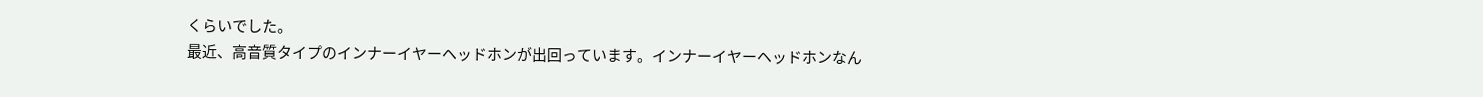くらいでした。
最近、高音質タイプのインナーイヤーヘッドホンが出回っています。インナーイヤーヘッドホンなん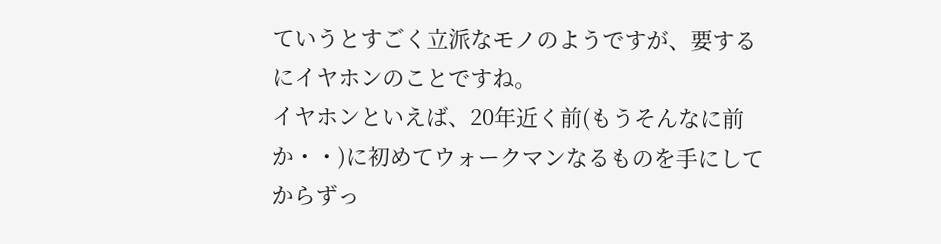ていうとすごく立派なモノのようですが、要するにイヤホンのことですね。
イヤホンといえば、20年近く前(もうそんなに前か・・)に初めてウォークマンなるものを手にしてからずっ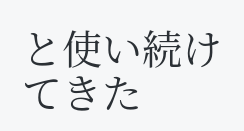と使い続けてきた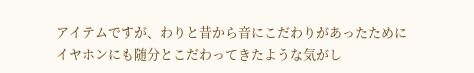アイテムですが、わりと昔から音にこだわりがあったためにイヤホンにも随分とこだわってきたような気がし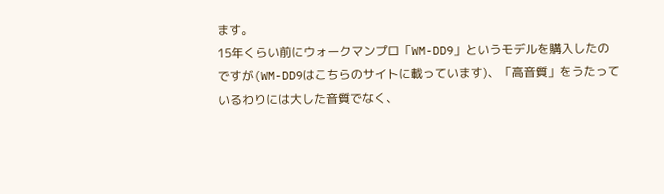ます。
15年くらい前にウォークマンプロ「WM-DD9」というモデルを購入したのですが(WM-DD9はこちらのサイトに載っています)、「高音質」をうたっているわりには大した音質でなく、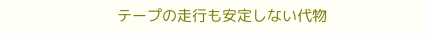テープの走行も安定しない代物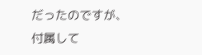だったのですが、付属して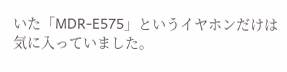いた「MDR-E575」というイヤホンだけは気に入っていました。